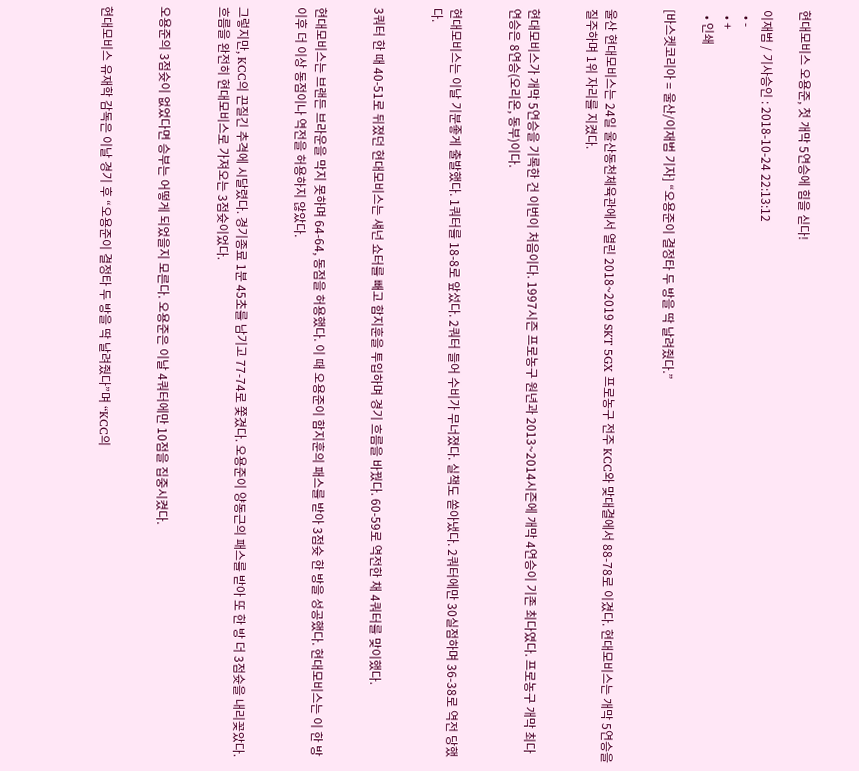현대모비스 오용준, 첫 개막 5연승에 힘을 싣다!

이재범 / 기사승인 : 2018-10-24 22:13:12
  • -
  • +
  • 인쇄

[바스켓코리아 = 울산/이재범 기자] “오용준이 결정타 두 방을 딱 날려줬다.”


울산 현대모비스는 24일 울산동천체육관에서 열린 2018~2019 SKT 5GX 프로농구 전주 KCC와 맞대결에서 88-78로 이겼다. 현대모비스는 개막 5연승을 질주하며 1위 자리를 지켰다.


현대모비스가 개막 5연승을 기록한 건 이번이 처음이다. 1997시즌 프로농구 원년과 2013~2014시즌에 개막 4연승이 기존 최다였다. 프로농구 개막 최다 연승은 8연승(오리온, 동부)이다.


현대모비스는 이날 기분좋게 출발했다. 1쿼터를 18-8로 앞섰다. 2쿼터 들어 수비가 무너졌다. 실책도 쏟아냈다. 2쿼터에만 30실점하며 36-38로 역전 당했다.


3쿼터 한 때 40-51로 뒤졌던 현대모비스는 섀넌 쇼터를 빼고 함지훈을 투입하며 경기 흐름을 바꿨다. 60-59로 역전한 채 4쿼터를 맞이했다.


현대모비스는 브랜든 브라운을 막지 못하며 64-64, 동점을 허용했다. 이 때 오용준이 함지훈의 패스를 받아 3점슛 한 방을 성공했다. 현대모비스는 이 한 방 이후 더 이상 동점이나 역전을 허용하지 않았다.


그렇지만, KCC의 끈질긴 추격에 시달렸다. 경기종료 1분 45초를 남기고 77-74로 쫓겼다. 오용준이 양동근의 패스를 받아 또 한 방 더 3점슛을 내리꽂았다. 흐름을 완전히 현대모비스로 가져오는 3점슛이었다.


오용준의 3점슛이 없었다면 승부는 어떻게 되었을지 모른다. 오용준은 이날 4쿼터에만 10점을 집중시켰다.


현대모비스 유재학 감독은 이날 경기 후 “오용준이 결정타 두 방을 딱 날려줬다”며 “KCC의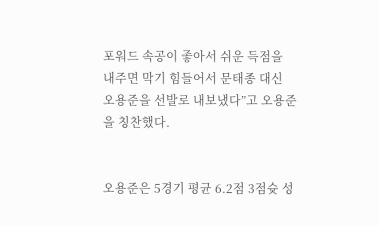포워드 속공이 좋아서 쉬운 득점을 내주면 막기 힘들어서 문태종 대신 오용준을 선발로 내보냈다”고 오용준을 칭찬했다.


오용준은 5경기 평균 6.2점 3점슛 성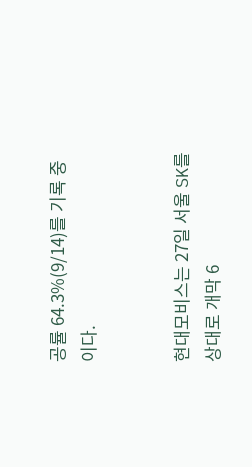공률 64.3%(9/14)를 기록 중이다.


현대모비스는 27일 서울 SK를 상대로 개막 6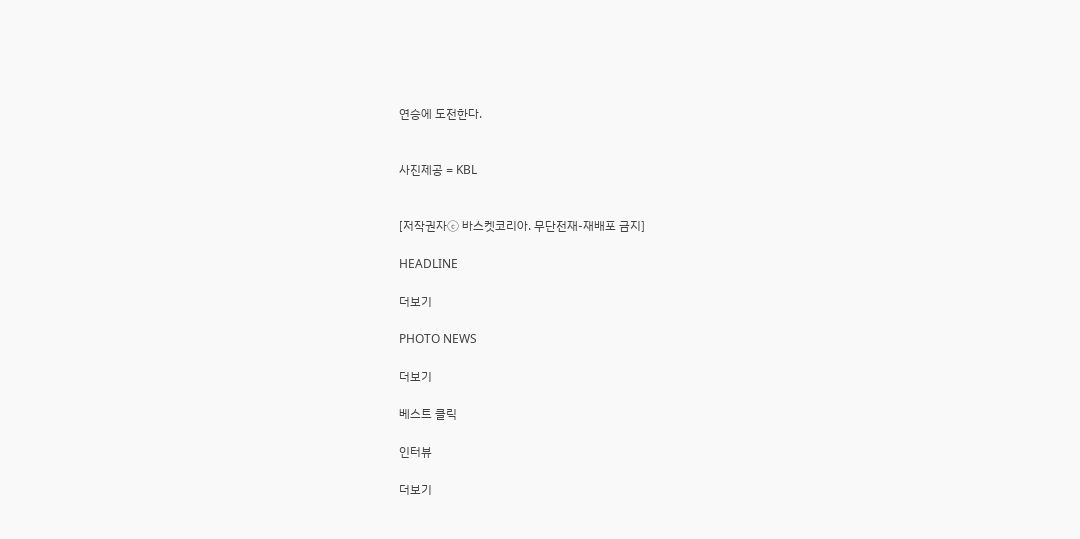연승에 도전한다.


사진제공 = KBL


[저작권자ⓒ 바스켓코리아. 무단전재-재배포 금지]

HEADLINE

더보기

PHOTO NEWS

더보기

베스트 클릭

인터뷰

더보기